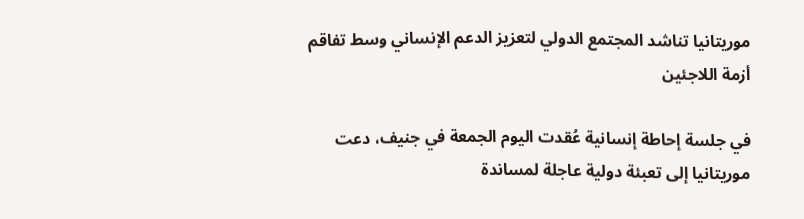موريتانيا تناشد المجتمع الدولي لتعزيز الدعم الإنساني وسط تفاقم أزمة اللاجئين

في جلسة إحاطة إنسانية عُقدت اليوم الجمعة في جنيف، دعت موريتانيا إلى تعبئة دولية عاجلة لمساندة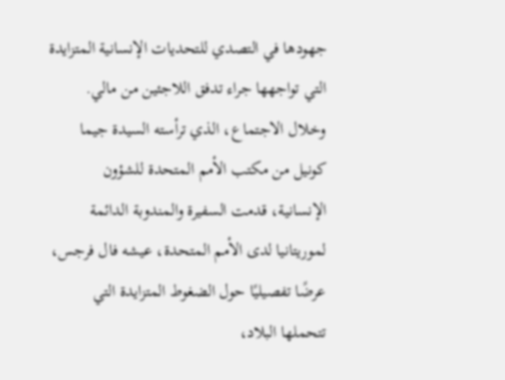جهودها في التصدي للتحديات الإنسانية المتزايدة التي تواجهها جراء تدفق اللاجئين من مالي.
وخلال الاجتماع، الذي ترأسته السيدة جيما كونيل من مكتب الأمم المتحدة للشؤون الإنسانية، قدمت السفيرة والمندوبة الدائمة لموريتانيا لدى الأمم المتحدة، عيشه فال فرجس، عرضًا تفصيليًا حول الضغوط المتزايدة التي تتحملها البلاد،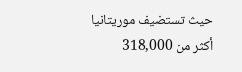حيث تستضيف موريتانيا أكثر من 318,000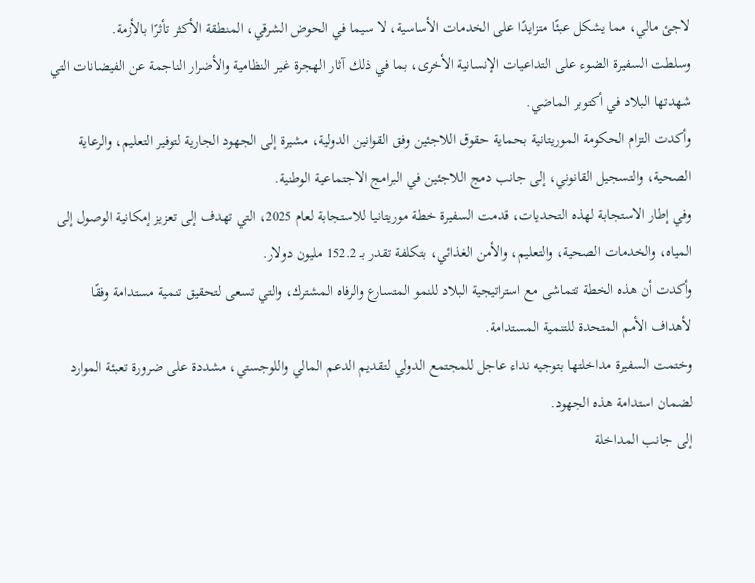لاجئ مالي، مما يشكل عبئًا متزايدًا على الخدمات الأساسية، لا سيما في الحوض الشرقي، المنطقة الأكثر تأثرًا بالأزمة.
وسلطت السفيرة الضوء على التداعيات الإنسانية الأخرى، بما في ذلك آثار الهجرة غير النظامية والأضرار الناجمة عن الفيضانات التي شهدتها البلاد في أكتوبر الماضي.
وأكدت التزام الحكومة الموريتانية بحماية حقوق اللاجئين وفق القوانين الدولية، مشيرة إلى الجهود الجارية لتوفير التعليم، والرعاية الصحية، والتسجيل القانوني، إلى جانب دمج اللاجئين في البرامج الاجتماعية الوطنية.
وفي إطار الاستجابة لهذه التحديات، قدمت السفيرة خطة موريتانيا للاستجابة لعام 2025، التي تهدف إلى تعزيز إمكانية الوصول إلى المياه، والخدمات الصحية، والتعليم، والأمن الغذائي، بتكلفة تقدر بـ 152.2 مليون دولار.
وأكدت أن هذه الخطة تتماشى مع استراتيجية البلاد للنمو المتسارع والرفاه المشترك، والتي تسعى لتحقيق تنمية مستدامة وفقًا لأهداف الأمم المتحدة للتنمية المستدامة.
وختمت السفيرة مداخلتها بتوجيه نداء عاجل للمجتمع الدولي لتقديم الدعم المالي واللوجستي، مشددة على ضرورة تعبئة الموارد لضمان استدامة هذه الجهود.
إلى جانب المداخلة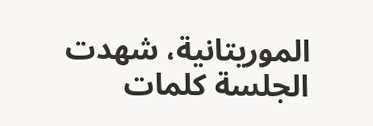الموريتانية، شهدت الجلسة كلمات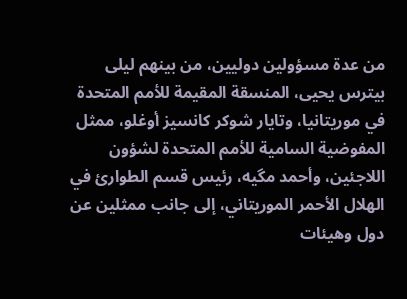من عدة مسؤولين دوليين، من بينهم ليلى بيترس يحيى، المنسقة المقيمة للأمم المتحدة في موريتانيا، وتايار شوكر كانسيز أوغلو، ممثل المفوضية السامية للأمم المتحدة لشؤون اللاجئين، وأحمد مگيه، رئيس قسم الطوارئ في الهلال الأحمر الموريتاني، إلى جانب ممثلين عن دول وهيئات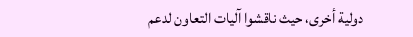دولية أخرى، حيث ناقشوا آليات التعاون لدعم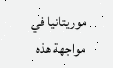موريتانيا في مواجهة هذه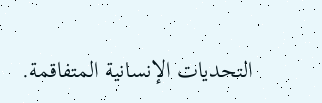التحديات الإنسانية المتفاقمة.